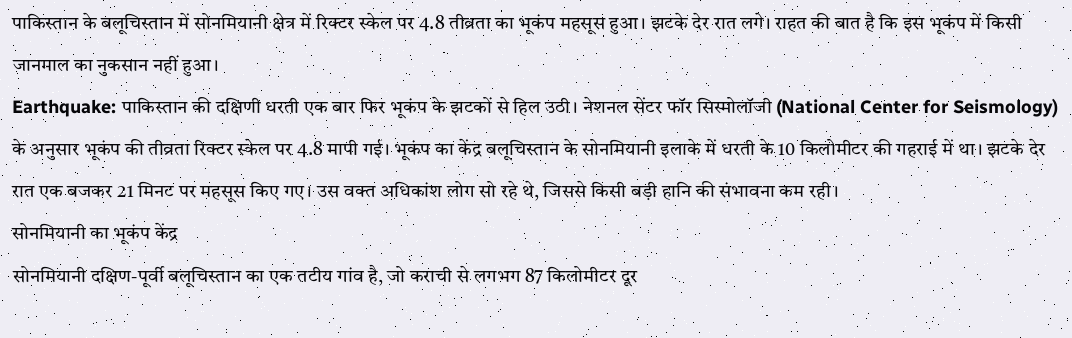पाकिस्तान के बलूचिस्तान में सोनमियानी क्षेत्र में रिक्टर स्केल पर 4.8 तीव्रता का भूकंप महसूस हुआ। झटके देर रात लगे। राहत की बात है कि इस भूकंप में किसी जानमाल का नुकसान नहीं हुआ।
Earthquake: पाकिस्तान की दक्षिणी धरती एक बार फिर भूकंप के झटकों से हिल उठी। नेशनल सेंटर फॉर सिस्मोलॉजी (National Center for Seismology) के अनुसार भूकंप की तीव्रता रिक्टर स्केल पर 4.8 मापी गई। भूकंप का केंद्र बलूचिस्तान के सोनमियानी इलाके में धरती के 10 किलोमीटर की गहराई में था। झटके देर रात एक बजकर 21 मिनट पर महसूस किए गए। उस वक्त अधिकांश लोग सो रहे थे, जिससे किसी बड़ी हानि की संभावना कम रही।
सोनमियानी का भूकंप केंद्र
सोनमियानी दक्षिण-पूर्वी बलूचिस्तान का एक तटीय गांव है, जो कराची से लगभग 87 किलोमीटर दूर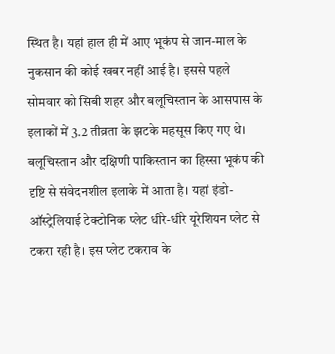स्थित है। यहां हाल ही में आए भूकंप से जान-माल के नुकसान की कोई खबर नहीं आई है। इससे पहले सोमवार को सिबी शहर और बलूचिस्तान के आसपास के इलाकों में 3.2 तीव्रता के झटके महसूस किए गए थे।
बलूचिस्तान और दक्षिणी पाकिस्तान का हिस्सा भूकंप की दृष्टि से संवेदनशील इलाके में आता है। यहां इंडो-ऑस्ट्रेलियाई टेक्टोनिक प्लेट धीरे-धीरे यूरेशियन प्लेट से टकरा रही है। इस प्लेट टकराव के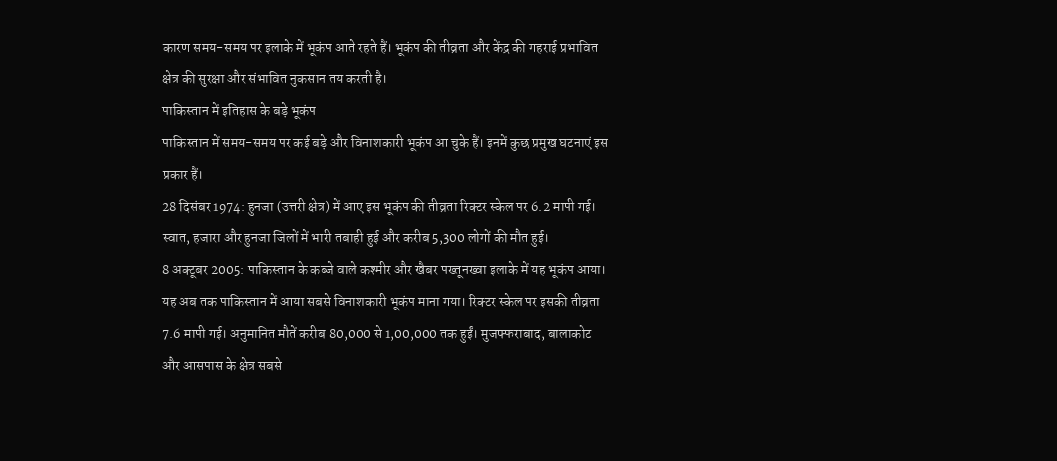कारण समय-समय पर इलाके में भूकंप आते रहते हैं। भूकंप की तीव्रता और केंद्र की गहराई प्रभावित क्षेत्र की सुरक्षा और संभावित नुकसान तय करती है।
पाकिस्तान में इतिहास के बड़े भूकंप
पाकिस्तान में समय-समय पर कई बड़े और विनाशकारी भूकंप आ चुके हैं। इनमें कुछ प्रमुख घटनाएं इस प्रकार हैं।
28 दिसंबर 1974: हुनजा (उत्तरी क्षेत्र) में आए इस भूकंप की तीव्रता रिक्टर स्केल पर 6.2 मापी गई। स्वात, हजारा और हुनजा जिलों में भारी तबाही हुई और करीब 5,300 लोगों की मौत हुई।
8 अक्टूबर 2005: पाकिस्तान के कब्जे वाले कश्मीर और खैबर पख्तूनख्वा इलाके में यह भूकंप आया। यह अब तक पाकिस्तान में आया सबसे विनाशकारी भूकंप माना गया। रिक्टर स्केल पर इसकी तीव्रता 7.6 मापी गई। अनुमानित मौतें करीब 80,000 से 1,00,000 तक हुईं। मुजफ्फराबाद, बालाकोट और आसपास के क्षेत्र सबसे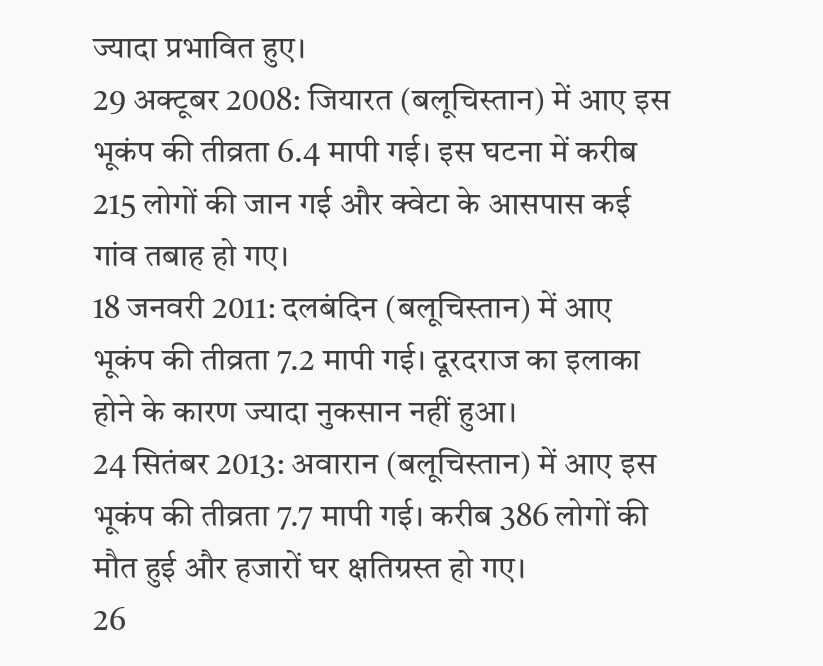ज्यादा प्रभावित हुए।
29 अक्टूबर 2008: जियारत (बलूचिस्तान) में आए इस भूकंप की तीव्रता 6.4 मापी गई। इस घटना में करीब 215 लोगों की जान गई और क्वेटा के आसपास कई गांव तबाह हो गए।
18 जनवरी 2011: दलबंदिन (बलूचिस्तान) में आए भूकंप की तीव्रता 7.2 मापी गई। दूरदराज का इलाका होने के कारण ज्यादा नुकसान नहीं हुआ।
24 सितंबर 2013: अवारान (बलूचिस्तान) में आए इस भूकंप की तीव्रता 7.7 मापी गई। करीब 386 लोगों की मौत हुई और हजारों घर क्षतिग्रस्त हो गए।
26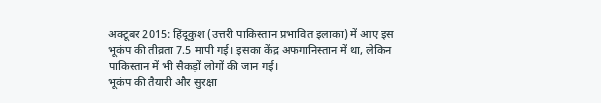अक्टूबर 2015: हिंदूकुश (उत्तरी पाकिस्तान प्रभावित इलाका) में आए इस भूकंप की तीव्रता 7.5 मापी गई। इसका केंद्र अफगानिस्तान में था, लेकिन पाकिस्तान में भी सैकड़ों लोगों की जान गई।
भूकंप की तैयारी और सुरक्षा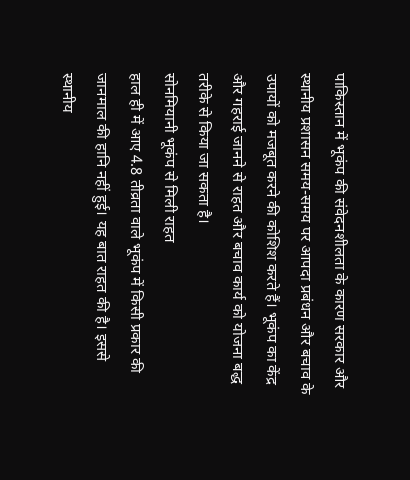पाकिस्तान में भूकंप की संवेदनशीलता के कारण सरकार और स्थानीय प्रशासन समय-समय पर आपदा प्रबंधन और बचाव के उपायों को मजबूत करने की कोशिश करते हैं। भूकंप का केंद्र और गहराई जानने से राहत और बचाव कार्य को योजना बद्ध तरीके से किया जा सकता है।
सोनमियानी भूकंप से मिली राहत
हाल ही में आए 4.8 तीव्रता वाले भूकंप में किसी प्रकार की जानमाल की हानि नहीं हुई। यह बात राहत की है। इससे स्थानीय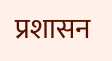प्रशासन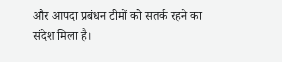और आपदा प्रबंधन टीमों को सतर्क रहने का संदेश मिला है।